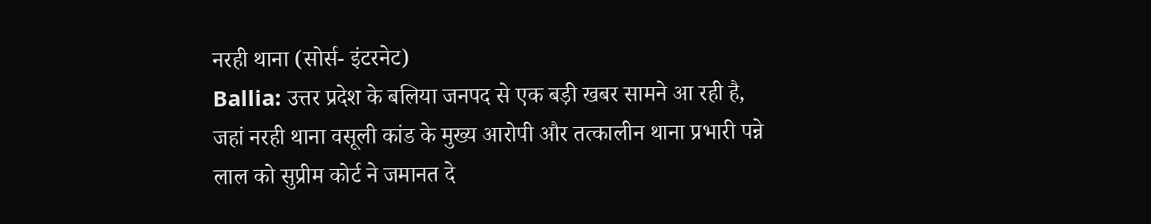नरही थाना (सोर्स- इंटरनेट)
Ballia: उत्तर प्रदेश के बलिया जनपद से एक बड़ी खबर सामने आ रही है, जहां नरही थाना वसूली कांड के मुख्य आरोपी और तत्कालीन थाना प्रभारी पन्ने लाल को सुप्रीम कोर्ट ने जमानत दे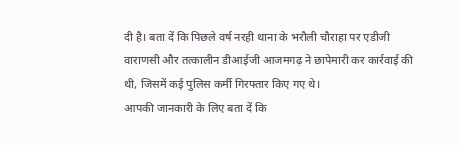दी है। बता दें कि पिछले वर्ष नरही थाना के भरौली चौराहा पर एडीजी वाराणसी और तत्कालीन डीआईजी आजमगढ़ ने छापेमारी कर कार्रवाई की थी, जिसमें कई पुलिस कर्मी गिरफ्तार किए गए थे।
आपकी जानकारी के लिए बता दें कि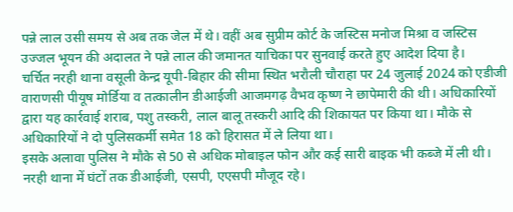पन्ने लाल उसी समय से अब तक जेल में थे। वहीं अब सुप्रीम कोर्ट के जस्टिस मनोज मिश्रा व जस्टिस उज्जल भूयन की अदालत ने पन्ने लाल की जमानत याचिका पर सुनवाई करते हुए आदेश दिया है।
चर्चित नरही थाना वसूली केन्द्र यूपी-बिहार की सीमा स्थित भरौली चौराहा पर 24 जुलाई 2024 को एडीजी वाराणसी पीयूष मोर्डिया व तत्कालीन डीआईजी आजमगढ़ वैभव कृष्ण ने छापेमारी की थी। अधिकारियों द्वारा यह कार्रवाई शराब, पशु तस्करी, लाल बालू तस्करी आदि की शिकायत पर किया था। मौके से अधिकारियों ने दो पुलिसकर्मी समेत 18 को हिरासत में ले लिया था।
इसके अलावा पुलिस ने मौके से 50 से अधिक मोबाइल फोन और कई सारी बाइक भी कब्जे में ली थी। नरही थाना में घंटों तक डीआईजी, एसपी, एएसपी मौजूद रहे।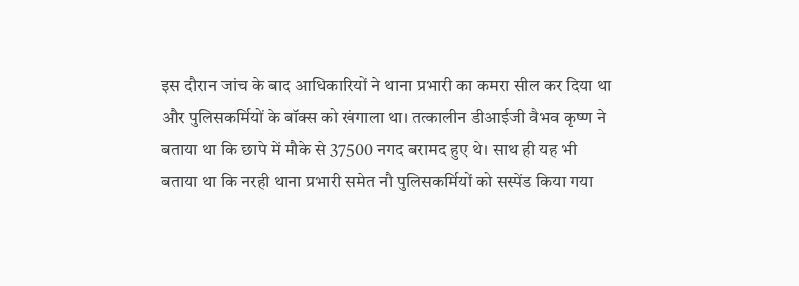इस दौरान जांच के बाद आधिकारियों ने थाना प्रभारी का कमरा सील कर दिया था और पुलिसकर्मियों के बॉक्स को खंगाला था। तत्कालीन डीआईजी वैभव कृष्ण ने बताया था कि छापे में मौके से 37500 नगद बरामद हुए थे। साथ ही यह भी बताया था कि नरही थाना प्रभारी समेत नौ पुलिसकर्मियों को सस्पेंड किया गया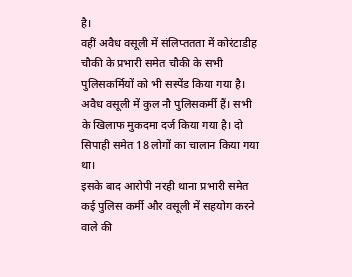है।
वहीं अवैध वसूली में संलिप्ततता में कोरंटाडीह चौकी के प्रभारी समेत चौकी के सभी पुलिसकर्मियों को भी सस्पेंड किया गया है। अवैध वसूली में कुल नौ पुलिसकर्मी हैं। सभी के खिलाफ मुकदमा दर्ज किया गया है। दो सिपाही समेत 18 लोगों का चालान किया गया था।
इसके बाद आरोपी नरही थाना प्रभारी समेत कई पुलिस कर्मी और वसूली में सहयोग करने वाले की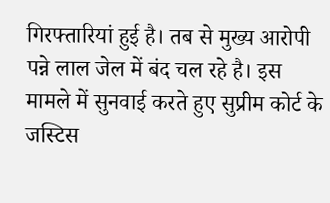गिरफ्तारियां हुई है। तब से मुख्य आरोपी पन्ने लाल जेल में बंद चल रहे है। इस मामले में सुनवाई करते हुए सुप्रीम कोर्ट के जस्टिस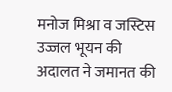मनोज मिश्रा व जस्टिस उज्जल भूयन की अदालत ने जमानत की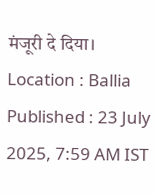मंजूरी दे दिया।
Location : Ballia
Published : 23 July 2025, 7:59 AM IST